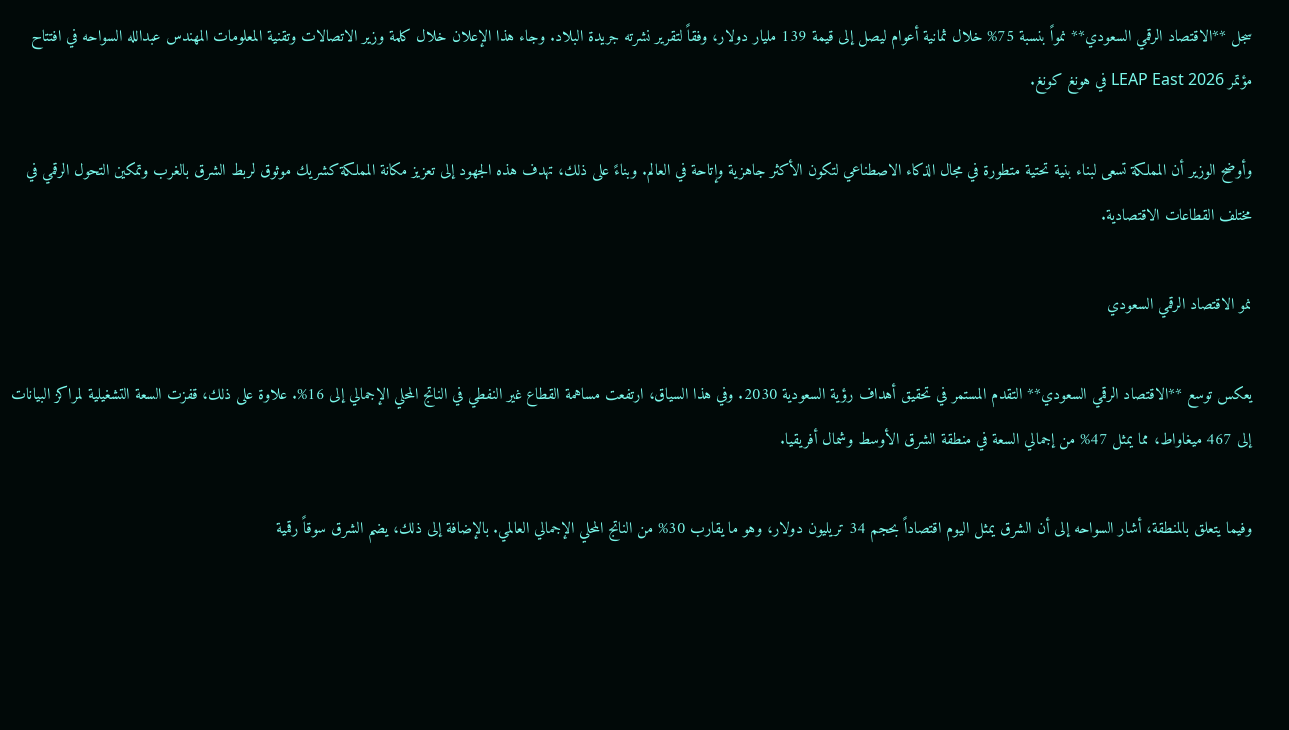سجل **الاقتصاد الرقمي السعودي** نمواً بنسبة 75% خلال ثمانية أعوام ليصل إلى قيمة 139 مليار دولار، وفقاً لتقرير نشرته جريدة البلاد. وجاء هذا الإعلان خلال كلمة وزير الاتصالات وتقنية المعلومات المهندس عبدالله السواحه في افتتاح مؤتمر LEAP East 2026 في هونغ كونغ.

وأوضح الوزير أن المملكة تسعى لبناء بنية تحتية متطورة في مجال الذكاء الاصطناعي لتكون الأكثر جاهزية وإتاحة في العالم. وبناءً على ذلك، تهدف هذه الجهود إلى تعزيز مكانة المملكة كشريك موثوق لربط الشرق بالغرب وتمكين التحول الرقمي في مختلف القطاعات الاقتصادية.

نمو الاقتصاد الرقمي السعودي

يعكس توسع **الاقتصاد الرقمي السعودي** التقدم المستمر في تحقيق أهداف رؤية السعودية 2030. وفي هذا السياق، ارتفعت مساهمة القطاع غير النفطي في الناتج المحلي الإجمالي إلى 16%. علاوة على ذلك، قفزت السعة التشغيلية لمراكز البيانات إلى 467 ميغاواط، مما يمثل 47% من إجمالي السعة في منطقة الشرق الأوسط وشمال أفريقيا.

وفيما يتعلق بالمنطقة، أشار السواحه إلى أن الشرق يمثل اليوم اقتصاداً بحجم 34 تريليون دولار، وهو ما يقارب 30% من الناتج المحلي الإجمالي العالمي. بالإضافة إلى ذلك، يضم الشرق سوقاً رقمية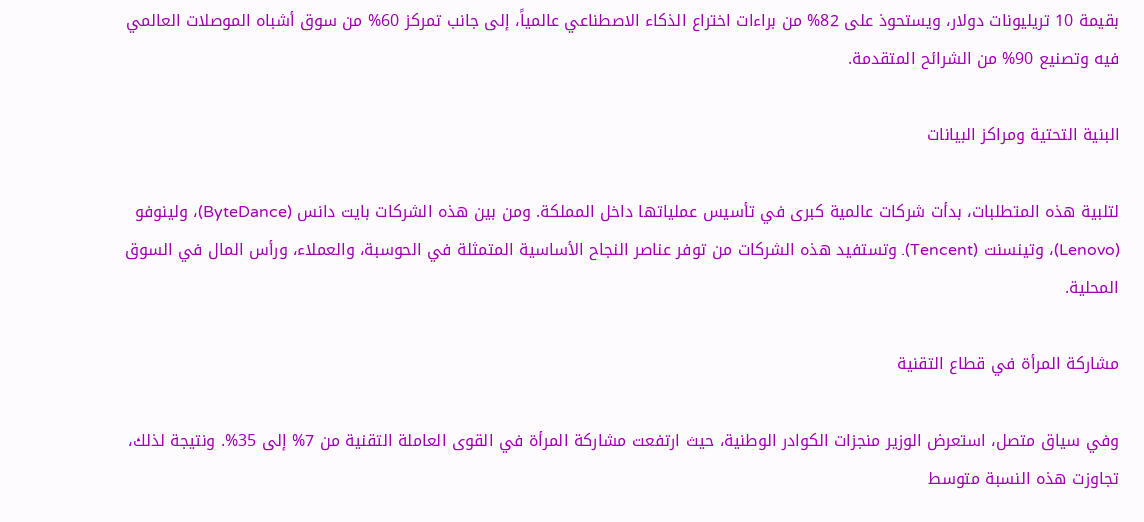بقيمة 10 تريليونات دولار، ويستحوذ على 82% من براءات اختراع الذكاء الاصطناعي عالمياً، إلى جانب تمركز 60% من سوق أشباه الموصلات العالمي فيه وتصنيع 90% من الشرائح المتقدمة.

البنية التحتية ومراكز البيانات

لتلبية هذه المتطلبات، بدأت شركات عالمية كبرى في تأسيس عملياتها داخل المملكة. ومن بين هذه الشركات بايت دانس (ByteDance)، ولينوفو (Lenovo)، وتينسنت (Tencent). وتستفيد هذه الشركات من توفر عناصر النجاح الأساسية المتمثلة في الحوسبة، والعملاء، ورأس المال في السوق المحلية.

مشاركة المرأة في قطاع التقنية

وفي سياق متصل، استعرض الوزير منجزات الكوادر الوطنية، حيث ارتفعت مشاركة المرأة في القوى العاملة التقنية من 7% إلى 35%. ونتيجة لذلك، تجاوزت هذه النسبة متوسط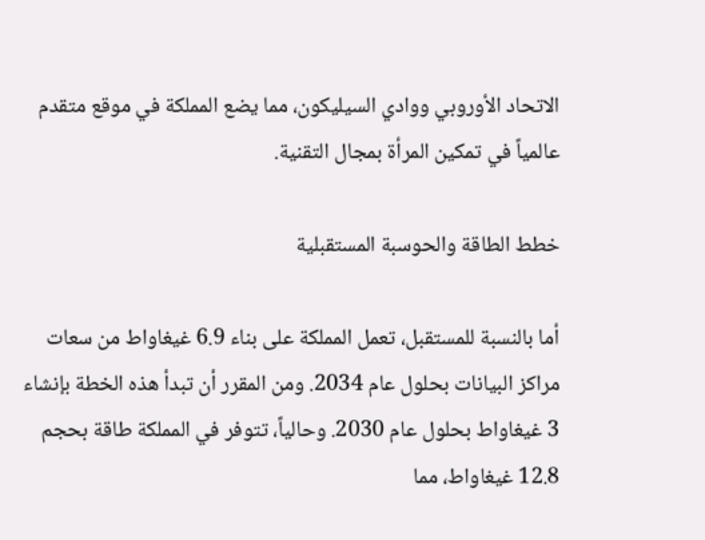الاتحاد الأوروبي ووادي السيليكون، مما يضع المملكة في موقع متقدم عالمياً في تمكين المرأة بمجال التقنية.

خطط الطاقة والحوسبة المستقبلية

أما بالنسبة للمستقبل، تعمل المملكة على بناء 6.9 غيغاواط من سعات مراكز البيانات بحلول عام 2034. ومن المقرر أن تبدأ هذه الخطة بإنشاء 3 غيغاواط بحلول عام 2030. وحالياً، تتوفر في المملكة طاقة بحجم 12.8 غيغاواط، مما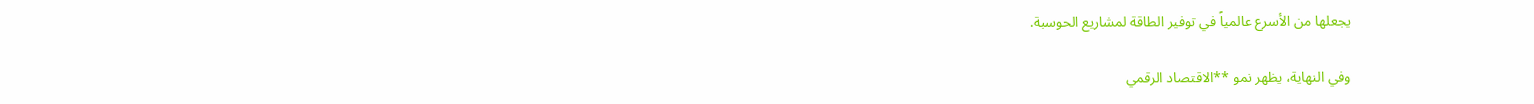يجعلها من الأسرع عالمياً في توفير الطاقة لمشاريع الحوسبة.

وفي النهاية، يظهر نمو **الاقتصاد الرقمي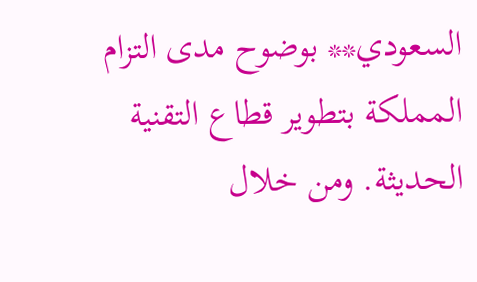السعودي** بوضوح مدى التزام المملكة بتطوير قطاع التقنية الحديثة. ومن خلال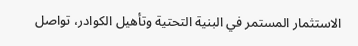الاستثمار المستمر في البنية التحتية وتأهيل الكوادر، تواصل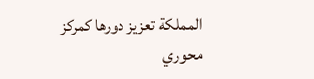المملكة تعزيز دورها كمركز محوري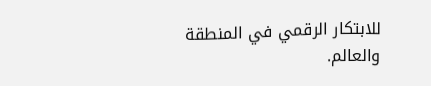للابتكار الرقمي في المنطقة والعالم.